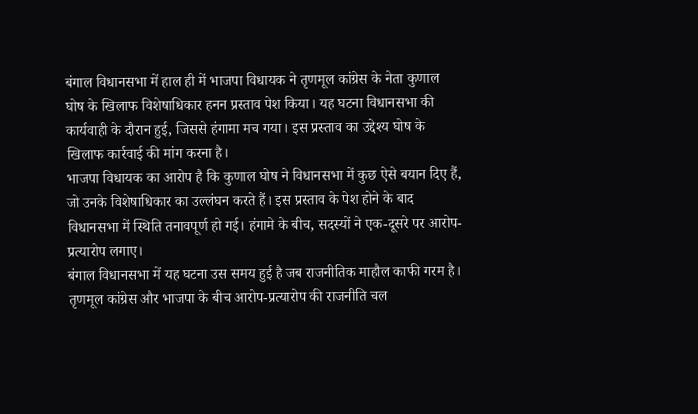बंगाल विधानसभा में हाल ही में भाजपा विधायक ने तृणमूल कांग्रेस के नेता कुणाल घोष के खिलाफ विशेषाधिकार हनन प्रस्ताव पेश किया। यह घटना विधानसभा की कार्यवाही के दौरान हुई, जिससे हंगामा मच गया। इस प्रस्ताव का उद्देश्य घोष के खिलाफ कार्रवाई की मांग करना है।
भाजपा विधायक का आरोप है कि कुणाल घोष ने विधानसभा में कुछ ऐसे बयान दिए हैं, जो उनके विशेषाधिकार का उल्लंघन करते हैं। इस प्रस्ताव के पेश होने के बाद विधानसभा में स्थिति तनावपूर्ण हो गई। हंगामे के बीच, सदस्यों ने एक-दूसरे पर आरोप-प्रत्यारोप लगाए।
बंगाल विधानसभा में यह घटना उस समय हुई है जब राजनीतिक माहौल काफी गरम है। तृणमूल कांग्रेस और भाजपा के बीच आरोप-प्रत्यारोप की राजनीति चल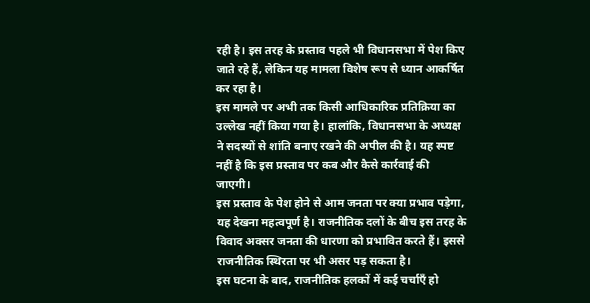रही है। इस तरह के प्रस्ताव पहले भी विधानसभा में पेश किए जाते रहे हैं, लेकिन यह मामला विशेष रूप से ध्यान आकर्षित कर रहा है।
इस मामले पर अभी तक किसी आधिकारिक प्रतिक्रिया का उल्लेख नहीं किया गया है। हालांकि, विधानसभा के अध्यक्ष ने सदस्यों से शांति बनाए रखने की अपील की है। यह स्पष्ट नहीं है कि इस प्रस्ताव पर कब और कैसे कार्रवाई की जाएगी।
इस प्रस्ताव के पेश होने से आम जनता पर क्या प्रभाव पड़ेगा, यह देखना महत्वपूर्ण है। राजनीतिक दलों के बीच इस तरह के विवाद अक्सर जनता की धारणा को प्रभावित करते हैं। इससे राजनीतिक स्थिरता पर भी असर पड़ सकता है।
इस घटना के बाद, राजनीतिक हलकों में कई चर्चाएँ हो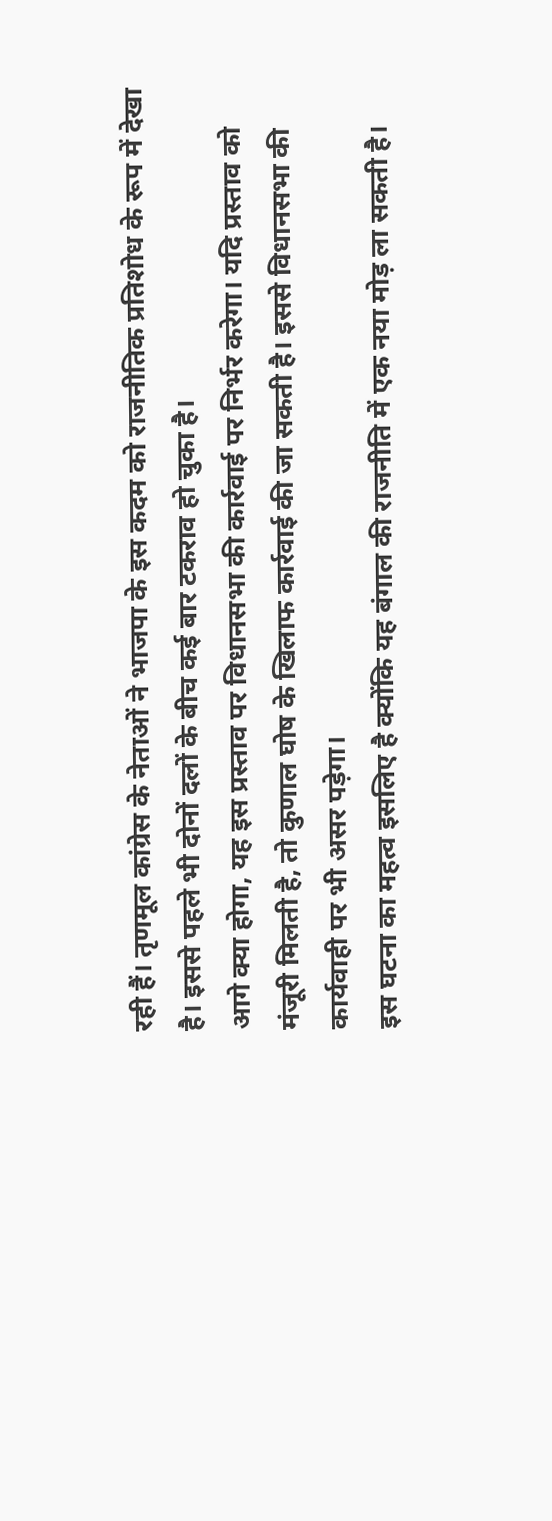रही हैं। तृणमूल कांग्रेस के नेताओं ने भाजपा के इस कदम को राजनीतिक प्रतिशोध के रूप में देखा है। इससे पहले भी दोनों दलों के बीच कई बार टकराव हो चुका है।
आगे क्या होगा, यह इस प्रस्ताव पर विधानसभा की कार्रवाई पर निर्भर करेगा। यदि प्रस्ताव को मंजूरी मिलती है, तो कुणाल घोष के खिलाफ कार्रवाई की जा सकती है। इससे विधानसभा की कार्यवाही पर भी असर पड़ेगा।
इस घटना का महत्व इसलिए है क्योंकि यह बंगाल की राजनीति में एक नया मोड़ ला सकती है।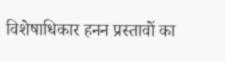विशेषाधिकार हनन प्रस्तावों का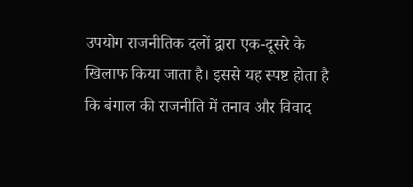उपयोग राजनीतिक दलों द्वारा एक-दूसरे के खिलाफ किया जाता है। इससे यह स्पष्ट होता है कि बंगाल की राजनीति में तनाव और विवाद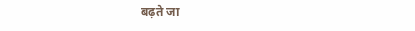बढ़ते जा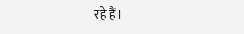रहे हैं।